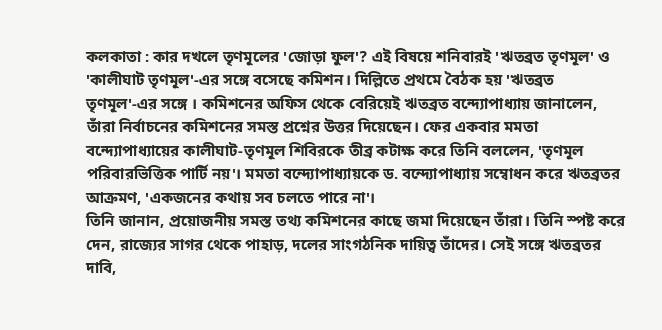কলকাতা : কার দখলে তৃণমূলের 'জোড়া ফুল'? এই বিষয়ে শনিবারই 'ঋতব্রত তৃণমূল' ও 'কালীঘাট তৃণমূল'-এর সঙ্গে বসেছে কমিশন। দিল্লিতে প্রথমে বৈঠক হয় 'ঋতব্রত তৃণমূল'-এর সঙ্গে । কমিশনের অফিস থেকে বেরিয়েই ঋতব্রত বন্দ্যোপাধ্যায় জানালেন, তাঁরা নির্বাচনের কমিশনের সমস্ত প্রশ্নের উত্তর দিয়েছেন। ফের একবার মমতা বন্দ্যোপাধ্যায়ের কালীঘাট-তৃণমূল শিবিরকে তীব্র কটাক্ষ করে তিনি বললেন, 'তৃণমূল পরিবারভিত্তিক পার্টি নয়'। মমতা বন্দ্যোপাধ্যায়কে ড. বন্দ্যোপাধ্যায় সম্বোধন করে ঋতব্রতর আক্রমণ, 'একজনের কথায় সব চলতে পারে না'।
তিনি জানান, প্রয়োজনীয় সমস্ত তথ্য কমিশনের কাছে জমা দিয়েছেন তাঁরা। তিনি স্পষ্ট করে দেন, রাজ্যের সাগর থেকে পাহাড়, দলের সাংগঠনিক দায়িত্ব তাঁদের। সেই সঙ্গে ঋতব্রতর দাবি,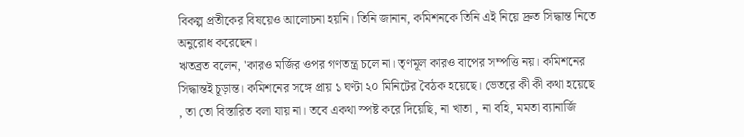বিকল্প প্রতীকের বিষয়েও আলোচনা হয়নি। তিনি জানান, কমিশনকে তিনি এই নিয়ে দ্রুত সিদ্ধান্ত নিতে অনুরোধ করেছেন।
ঋতব্রত বলেন, 'কারও মর্জির ওপর গণতন্ত্র চলে না। তৃণমূল কারও বাপের সম্পত্তি নয়। কমিশনের সিদ্ধান্তই চূড়ান্ত। কমিশনের সঙ্গে প্রায় ১ ঘণ্টা ২০ মিনিটের বৈঠক হয়েছে। ভেতরে কী কী কথা হয়েছে , তা তো বিস্তারিত বলা যায় না। তবে একথা স্পষ্ট করে দিয়েছি, না খাতা , না বহি, মমতা ব্যানার্জি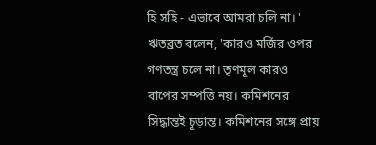হি সহি - এভাবে আমরা চলি না। '
ঋতব্রত বলেন, 'কারও মর্জির ওপর গণতন্ত্র চলে না। তৃণমূল কারও বাপের সম্পত্তি নয়। কমিশনের সিদ্ধান্তই চূড়ান্ত। কমিশনের সঙ্গে প্রায়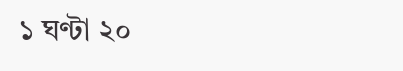১ ঘণ্টা ২০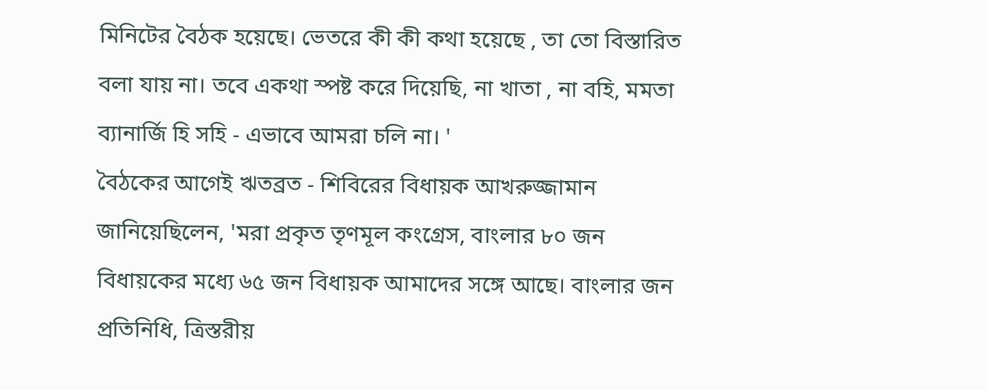মিনিটের বৈঠক হয়েছে। ভেতরে কী কী কথা হয়েছে , তা তো বিস্তারিত বলা যায় না। তবে একথা স্পষ্ট করে দিয়েছি, না খাতা , না বহি, মমতা ব্যানার্জি হি সহি - এভাবে আমরা চলি না। '
বৈঠকের আগেই ঋতব্রত - শিবিরের বিধায়ক আখরুজ্জামান জানিয়েছিলেন, 'মরা প্রকৃত তৃণমূল কংগ্রেস, বাংলার ৮০ জন বিধায়কের মধ্যে ৬৫ জন বিধায়ক আমাদের সঙ্গে আছে। বাংলার জন প্রতিনিধি, ত্রিস্তরীয়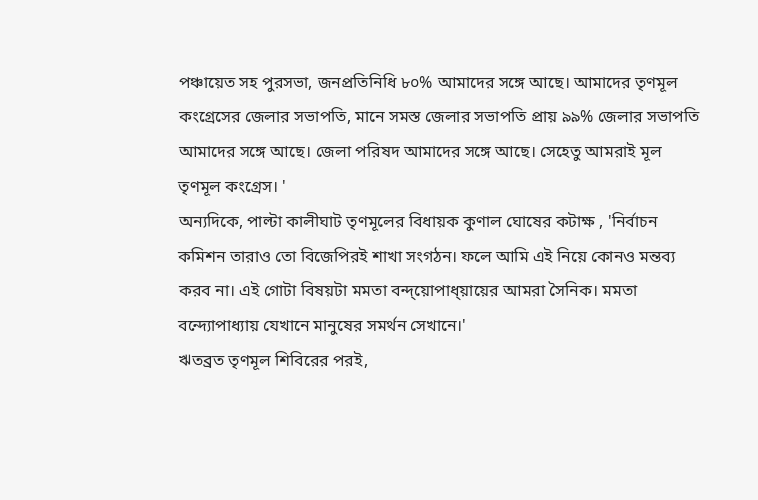পঞ্চায়েত সহ পুরসভা, জনপ্রতিনিধি ৮০% আমাদের সঙ্গে আছে। আমাদের তৃণমূল কংগ্রেসের জেলার সভাপতি, মানে সমস্ত জেলার সভাপতি প্রায় ৯৯% জেলার সভাপতি আমাদের সঙ্গে আছে। জেলা পরিষদ আমাদের সঙ্গে আছে। সেহেতু আমরাই মূল তৃণমূল কংগ্রেস। '
অন্যদিকে, পাল্টা কালীঘাট তৃণমূলের বিধায়ক কুণাল ঘোষের কটাক্ষ , 'নির্বাচন কমিশন তারাও তো বিজেপিরই শাখা সংগঠন। ফলে আমি এই নিয়ে কোনও মন্তব্য করব না। এই গোটা বিষয়টা মমতা বন্দ্য়োপাধ্য়ায়ের আমরা সৈনিক। মমতা বন্দ্যোপাধ্যায় যেখানে মানুষের সমর্থন সেখানে।'
ঋতব্রত তৃণমূল শিবিরের পরই,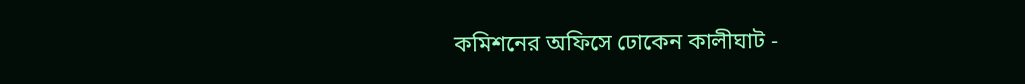কমিশনের অফিসে ঢোকেন কালীঘাট -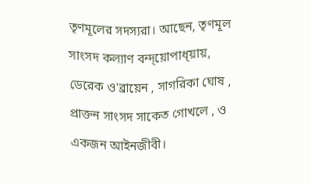তৃণমূলের সদস্যরা। আছেন, তৃণমূল সাংসদ কল্যাণ বন্দ্য়োপাধ্য়ায়, ডেরেক ও'ব্রায়েন , সাগরিকা ঘোষ , প্রাক্তন সাংসদ সাকেত গোখলে , ও একজন আইনজীবী।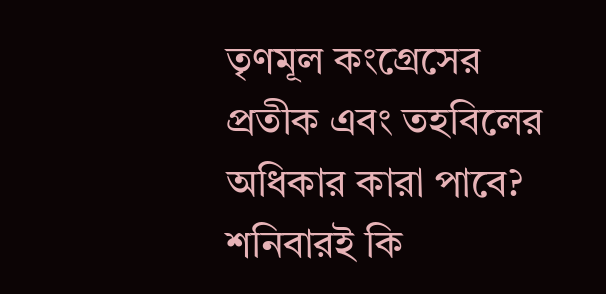তৃণমূল কংগ্রেসের প্রতীক এবং তহবিলের অধিকার কারা পাবে? শনিবারই কি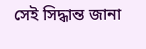সেই সিদ্ধান্ত জানা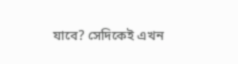যাবে? সেদিকেই এখন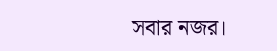সবার নজর।